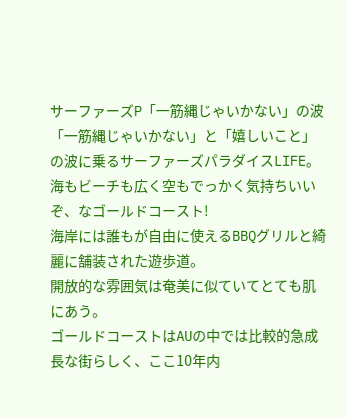サーファーズP「一筋縄じゃいかない」の波
「一筋縄じゃいかない」と「嬉しいこと」の波に乗るサーファーズパラダイスLIFE。
海もビーチも広く空もでっかく気持ちいいぞ、なゴールドコースト!
海岸には誰もが自由に使えるBBQグリルと綺麗に舗装された遊歩道。
開放的な雰囲気は奄美に似ていてとても肌にあう。
ゴールドコーストはAUの中では比較的急成長な街らしく、ここ10年内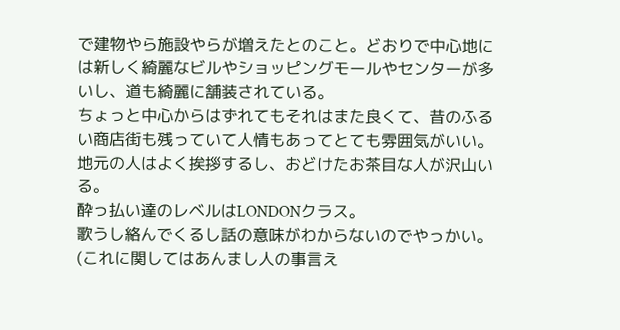で建物やら施設やらが増えたとのこと。どおりで中心地には新しく綺麗なビルやショッピングモールやセンターが多いし、道も綺麗に舗装されている。
ちょっと中心からはずれてもそれはまた良くて、昔のふるい商店街も残っていて人情もあってとても雰囲気がいい。地元の人はよく挨拶するし、おどけたお茶目な人が沢山いる。
酔っ払い達のレベルはLONDONクラス。
歌うし絡んでくるし話の意味がわからないのでやっかい。(これに関してはあんまし人の事言え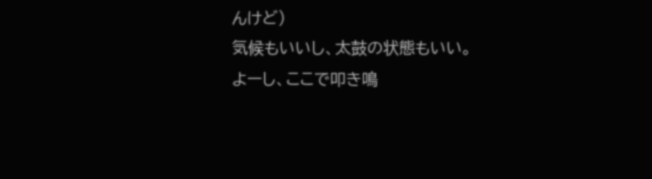んけど)
気候もいいし、太鼓の状態もいい。
よーし、ここで叩き鳴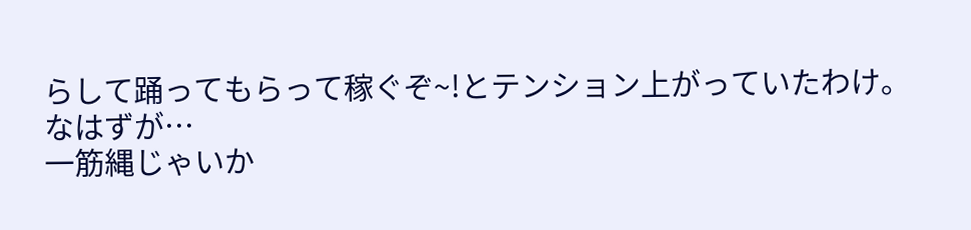らして踊ってもらって稼ぐぞ~!とテンション上がっていたわけ。
なはずが…
一筋縄じゃいか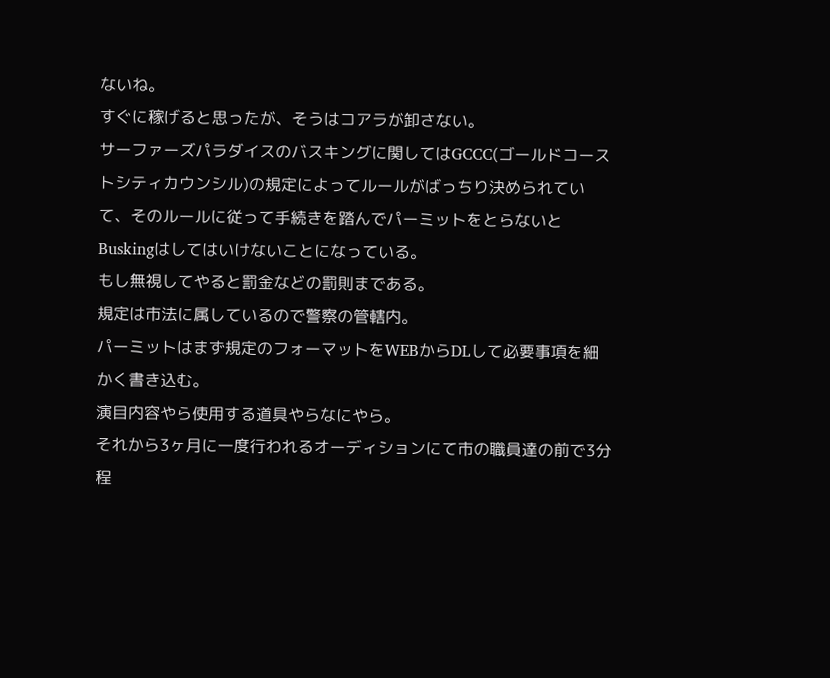ないね。
すぐに稼げると思ったが、そうはコアラが卸さない。
サーファーズパラダイスのバスキングに関してはGCCC(ゴールドコーストシティカウンシル)の規定によってルールがばっちり決められていて、そのルールに従って手続きを踏んでパーミットをとらないとBuskingはしてはいけないことになっている。
もし無視してやると罰金などの罰則まである。
規定は市法に属しているので警察の管轄内。
パーミットはまず規定のフォーマットをWEBからDLして必要事項を細かく書き込む。
演目内容やら使用する道具やらなにやら。
それから3ヶ月に一度行われるオーディションにて市の職員達の前で3分程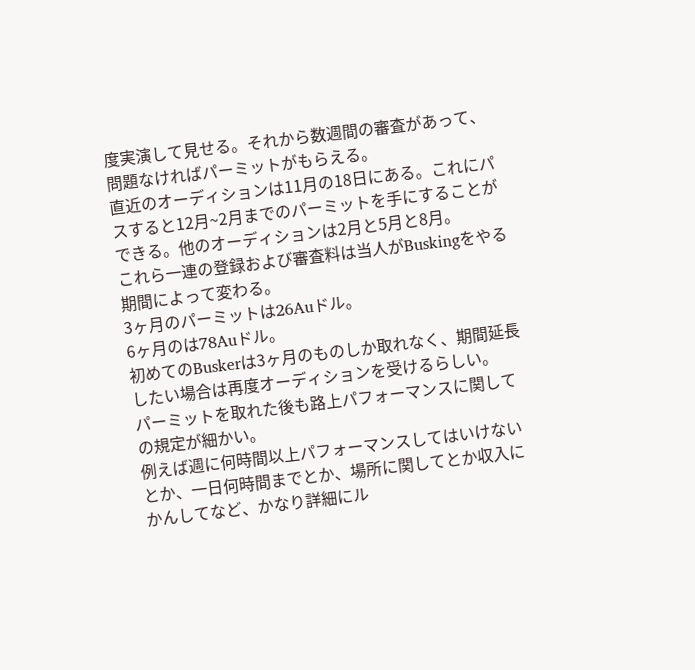度実演して見せる。それから数週間の審査があって、問題なければパーミットがもらえる。
直近のオーディションは11月の18日にある。これにパスすると12月~2月までのパーミットを手にすることができる。他のオーディションは2月と5月と8月。
これら一連の登録および審査料は当人がBuskingをやる期間によって変わる。
3ヶ月のパーミットは26Auドル。
6ヶ月のは78Auドル。
初めてのBuskerは3ヶ月のものしか取れなく、期間延長したい場合は再度オーディションを受けるらしい。
パーミットを取れた後も路上パフォーマンスに関しての規定が細かい。
例えば週に何時間以上パフォーマンスしてはいけないとか、一日何時間までとか、場所に関してとか収入にかんしてなど、かなり詳細にル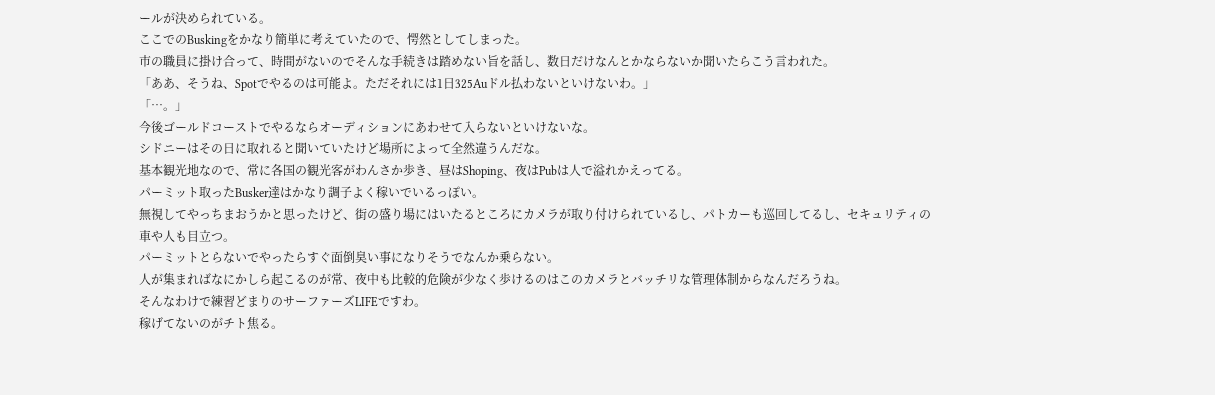ールが決められている。
ここでのBuskingをかなり簡単に考えていたので、愕然としてしまった。
市の職員に掛け合って、時間がないのでそんな手続きは踏めない旨を話し、数日だけなんとかならないか聞いたらこう言われた。
「ああ、そうね、Spotでやるのは可能よ。ただそれには1日325Auドル払わないといけないわ。」
「…。」
今後ゴールドコーストでやるならオーディションにあわせて入らないといけないな。
シドニーはその日に取れると聞いていたけど場所によって全然違うんだな。
基本観光地なので、常に各国の観光客がわんさか歩き、昼はShoping、夜はPubは人で溢れかえってる。
パーミット取ったBusker達はかなり調子よく稼いでいるっぽい。
無視してやっちまおうかと思ったけど、街の盛り場にはいたるところにカメラが取り付けられているし、パトカーも巡回してるし、セキュリティの車や人も目立つ。
パーミットとらないでやったらすぐ面倒臭い事になりそうでなんか乗らない。
人が集まればなにかしら起こるのが常、夜中も比較的危険が少なく歩けるのはこのカメラとバッチリな管理体制からなんだろうね。
そんなわけで練習どまりのサーファーズLIFEですわ。
稼げてないのがチト焦る。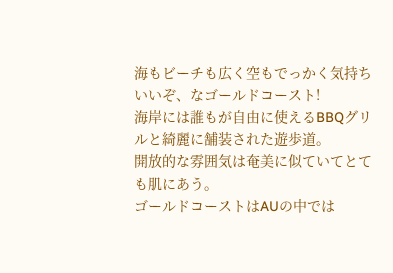海もビーチも広く空もでっかく気持ちいいぞ、なゴールドコースト!
海岸には誰もが自由に使えるBBQグリルと綺麗に舗装された遊歩道。
開放的な雰囲気は奄美に似ていてとても肌にあう。
ゴールドコーストはAUの中では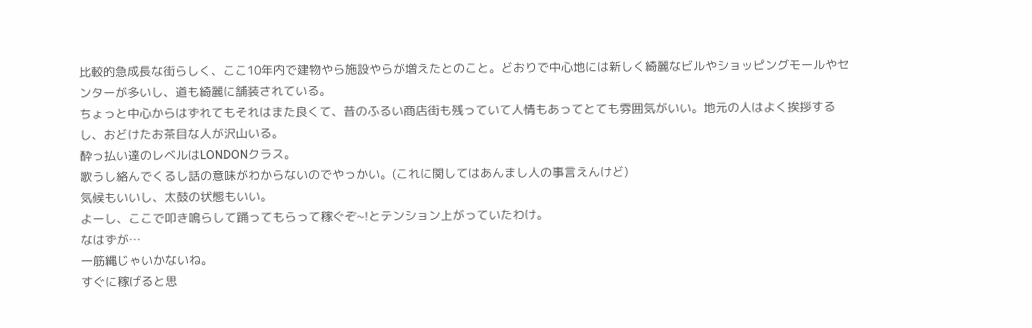比較的急成長な街らしく、ここ10年内で建物やら施設やらが増えたとのこと。どおりで中心地には新しく綺麗なビルやショッピングモールやセンターが多いし、道も綺麗に舗装されている。
ちょっと中心からはずれてもそれはまた良くて、昔のふるい商店街も残っていて人情もあってとても雰囲気がいい。地元の人はよく挨拶するし、おどけたお茶目な人が沢山いる。
酔っ払い達のレベルはLONDONクラス。
歌うし絡んでくるし話の意味がわからないのでやっかい。(これに関してはあんまし人の事言えんけど)
気候もいいし、太鼓の状態もいい。
よーし、ここで叩き鳴らして踊ってもらって稼ぐぞ~!とテンション上がっていたわけ。
なはずが…
一筋縄じゃいかないね。
すぐに稼げると思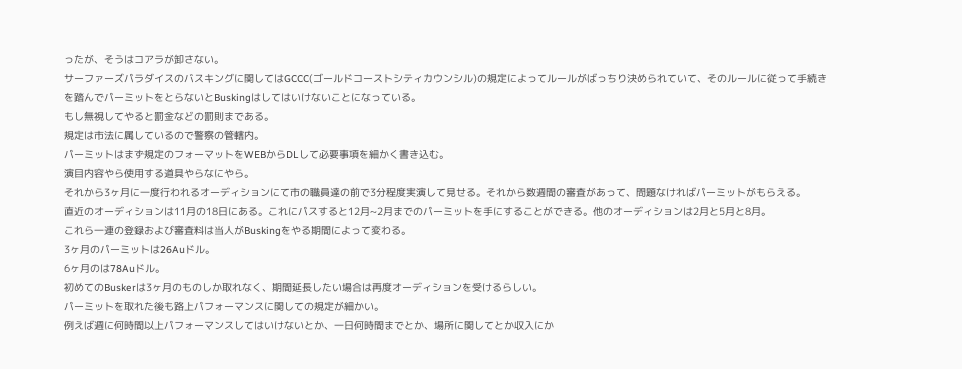ったが、そうはコアラが卸さない。
サーファーズパラダイスのバスキングに関してはGCCC(ゴールドコーストシティカウンシル)の規定によってルールがばっちり決められていて、そのルールに従って手続きを踏んでパーミットをとらないとBuskingはしてはいけないことになっている。
もし無視してやると罰金などの罰則まである。
規定は市法に属しているので警察の管轄内。
パーミットはまず規定のフォーマットをWEBからDLして必要事項を細かく書き込む。
演目内容やら使用する道具やらなにやら。
それから3ヶ月に一度行われるオーディションにて市の職員達の前で3分程度実演して見せる。それから数週間の審査があって、問題なければパーミットがもらえる。
直近のオーディションは11月の18日にある。これにパスすると12月~2月までのパーミットを手にすることができる。他のオーディションは2月と5月と8月。
これら一連の登録および審査料は当人がBuskingをやる期間によって変わる。
3ヶ月のパーミットは26Auドル。
6ヶ月のは78Auドル。
初めてのBuskerは3ヶ月のものしか取れなく、期間延長したい場合は再度オーディションを受けるらしい。
パーミットを取れた後も路上パフォーマンスに関しての規定が細かい。
例えば週に何時間以上パフォーマンスしてはいけないとか、一日何時間までとか、場所に関してとか収入にか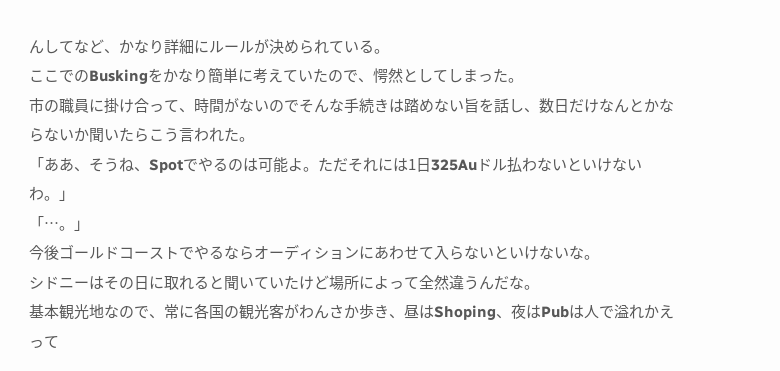んしてなど、かなり詳細にルールが決められている。
ここでのBuskingをかなり簡単に考えていたので、愕然としてしまった。
市の職員に掛け合って、時間がないのでそんな手続きは踏めない旨を話し、数日だけなんとかならないか聞いたらこう言われた。
「ああ、そうね、Spotでやるのは可能よ。ただそれには1日325Auドル払わないといけないわ。」
「…。」
今後ゴールドコーストでやるならオーディションにあわせて入らないといけないな。
シドニーはその日に取れると聞いていたけど場所によって全然違うんだな。
基本観光地なので、常に各国の観光客がわんさか歩き、昼はShoping、夜はPubは人で溢れかえって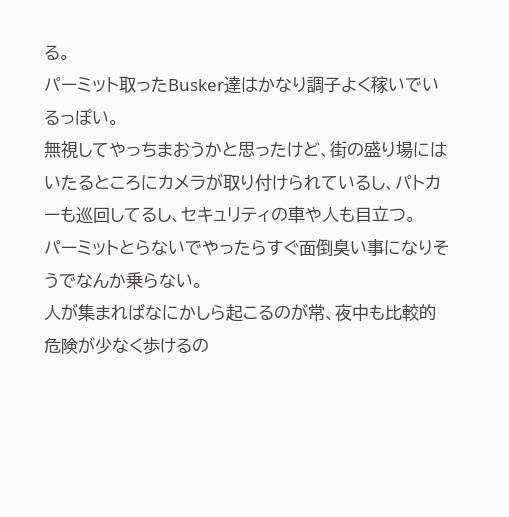る。
パーミット取ったBusker達はかなり調子よく稼いでいるっぽい。
無視してやっちまおうかと思ったけど、街の盛り場にはいたるところにカメラが取り付けられているし、パトカーも巡回してるし、セキュリティの車や人も目立つ。
パーミットとらないでやったらすぐ面倒臭い事になりそうでなんか乗らない。
人が集まればなにかしら起こるのが常、夜中も比較的危険が少なく歩けるの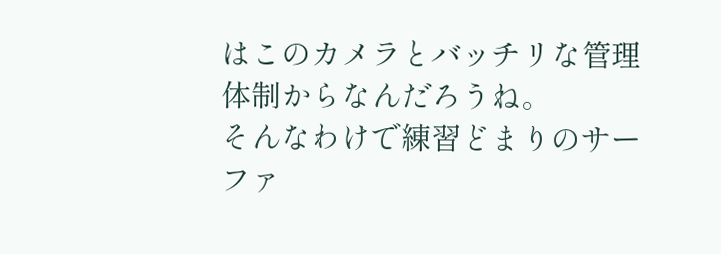はこのカメラとバッチリな管理体制からなんだろうね。
そんなわけで練習どまりのサーファ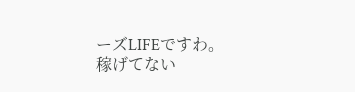ーズLIFEですわ。
稼げてない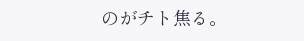のがチト焦る。